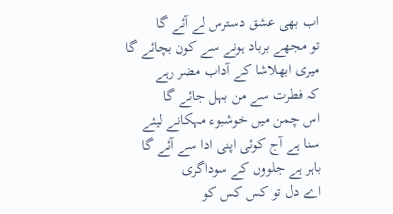اب بھی عشق دسترس لے آئے گا
تو مجھے برباد ہونے سے کون بچائے گا
میری ابھلاشا کے آداب مضر رہے
کہ فطرت سے من بہل جائے گا
اس چمن میں خوشبوء مہکانے لیئے
سنا ہے آج کوئی اپنی ادا سے آئے گا
باہر ہے جلووں کے سوداگری
اے دل تو کس کس کو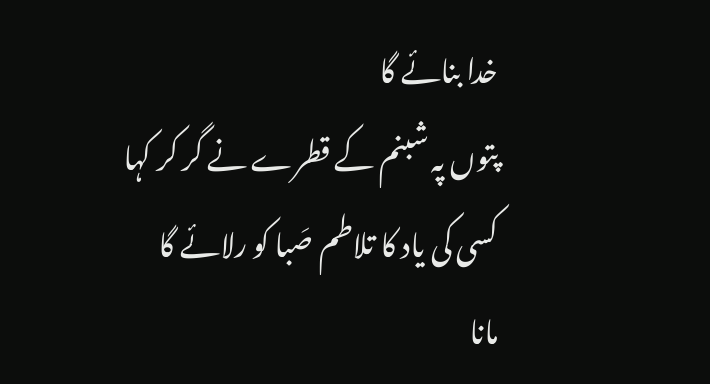خدا بنائے گا
پتوں پہ شبنم کے قطرے نے گر کر کہا
کسی کی یاد کا تلاطم صَبا کو رلائے گا
مانا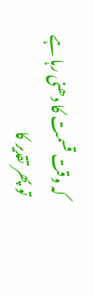کہ وقت قسمت کا دھنی رہا ہے
تو پھر تقدیر کا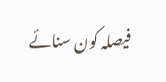فیصلہ کون سنائے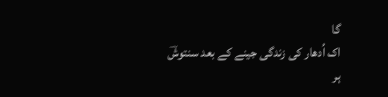گا
اک اُدھار کی زندگی جینے کے بعد سنتوشؔ
ہر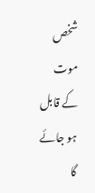شخص موت کے قابل ہو جائے گا